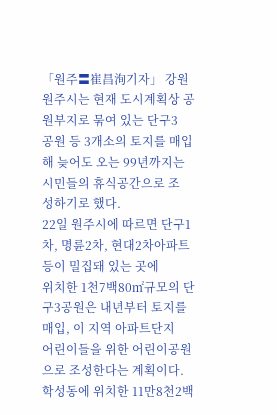「원주〓崔昌洵기자」 강원 원주시는 현재 도시계획상 공원부지로 묶여 있는 단구3
공원 등 3개소의 토지를 매입해 늦어도 오는 99년까지는 시민들의 휴식공간으로 조
성하기로 했다.
22일 원주시에 따르면 단구1차, 명륜2차, 현대2차아파트 등이 밀집돼 있는 곳에
위치한 1천7백80㎡규모의 단구3공원은 내년부터 토지를 매입, 이 지역 아파트단지
어린이들을 위한 어린이공원으로 조성한다는 계획이다.
학성동에 위치한 11만8천2백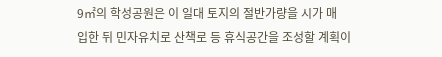9㎡의 학성공원은 이 일대 토지의 절반가량을 시가 매
입한 뒤 민자유치로 산책로 등 휴식공간을 조성할 계획이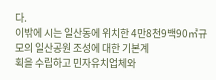다.
이밖에 시는 일산동에 위치한 4만8천9백90㎡규모의 일산공원 조성에 대한 기본계
획을 수립하고 민자유치업체와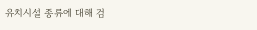유치시설 종류에 대해 검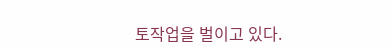토작업을 벌이고 있다.